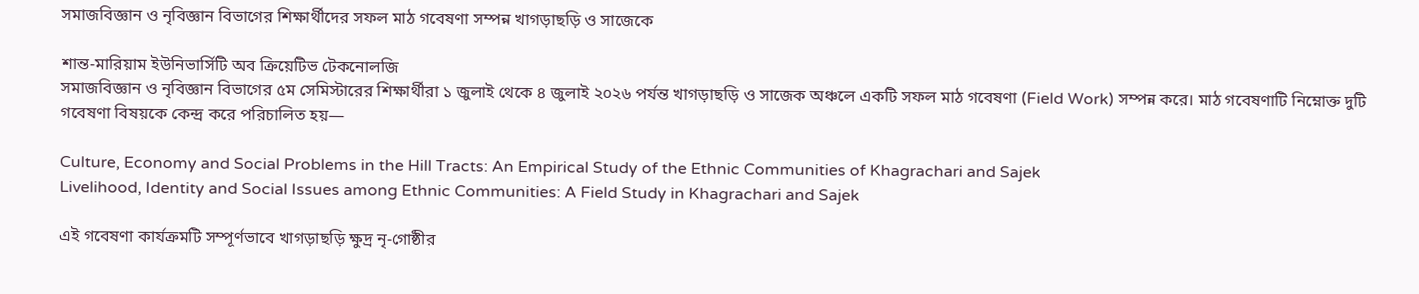সমাজবিজ্ঞান ও নৃবিজ্ঞান বিভাগের শিক্ষার্থীদের সফল মাঠ গবেষণা সম্পন্ন খাগড়াছড়ি ও সাজেকে

শান্ত-মারিয়াম ইউনিভার্সিটি অব ক্রিয়েটিভ টেকনোলজি
সমাজবিজ্ঞান ও নৃবিজ্ঞান বিভাগের ৫ম সেমিস্টারের শিক্ষার্থীরা ১ জুলাই থেকে ৪ জুলাই ২০২৬ পর্যন্ত খাগড়াছড়ি ও সাজেক অঞ্চলে একটি সফল মাঠ গবেষণা (Field Work) সম্পন্ন করে। মাঠ গবেষণাটি নিম্নোক্ত দুটি গবেষণা বিষয়কে কেন্দ্র করে পরিচালিত হয়—

Culture, Economy and Social Problems in the Hill Tracts: An Empirical Study of the Ethnic Communities of Khagrachari and Sajek
Livelihood, Identity and Social Issues among Ethnic Communities: A Field Study in Khagrachari and Sajek

এই গবেষণা কার্যক্রমটি সম্পূর্ণভাবে খাগড়াছড়ি ক্ষুদ্র নৃ-গোষ্ঠীর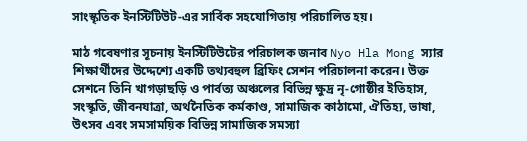সাংস্কৃতিক ইনস্টিটিউট-এর সার্বিক সহযোগিতায় পরিচালিত হয়।

মাঠ গবেষণার সূচনায় ইনস্টিটিউটের পরিচালক জনাব Nyo Hla Mong স্যার শিক্ষার্থীদের উদ্দেশ্যে একটি তথ্যবহুল ব্রিফিং সেশন পরিচালনা করেন। উক্ত সেশনে তিনি খাগড়াছড়ি ও পার্বত্য অঞ্চলের বিভিন্ন ক্ষুদ্র নৃ-গোষ্ঠীর ইতিহাস, সংস্কৃতি, জীবনযাত্রা, অর্থনৈতিক কর্মকাণ্ড, সামাজিক কাঠামো, ঐতিহ্য, ভাষা, উৎসব এবং সমসাময়িক বিভিন্ন সামাজিক সমস্যা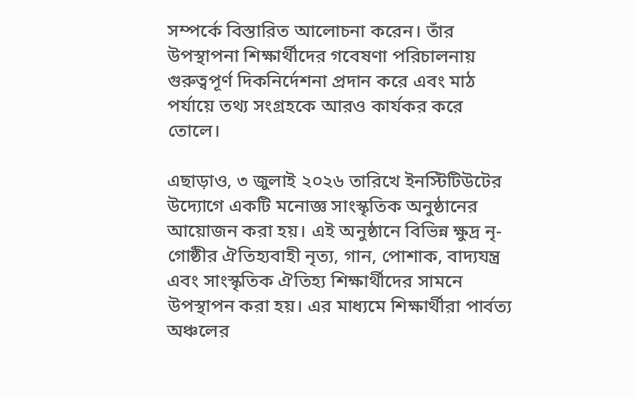সম্পর্কে বিস্তারিত আলোচনা করেন। তাঁর উপস্থাপনা শিক্ষার্থীদের গবেষণা পরিচালনায় গুরুত্বপূর্ণ দিকনির্দেশনা প্রদান করে এবং মাঠ পর্যায়ে তথ্য সংগ্রহকে আরও কার্যকর করে তোলে।

এছাড়াও, ৩ জুলাই ২০২৬ তারিখে ইনস্টিটিউটের উদ্যোগে একটি মনোজ্ঞ সাংস্কৃতিক অনুষ্ঠানের আয়োজন করা হয়। এই অনুষ্ঠানে বিভিন্ন ক্ষুদ্র নৃ-গোষ্ঠীর ঐতিহ্যবাহী নৃত্য, গান, পোশাক, বাদ্যযন্ত্র এবং সাংস্কৃতিক ঐতিহ্য শিক্ষার্থীদের সামনে উপস্থাপন করা হয়। এর মাধ্যমে শিক্ষার্থীরা পার্বত্য অঞ্চলের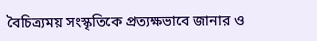বৈচিত্র্যময় সংস্কৃতিকে প্রত্যক্ষভাবে জানার ও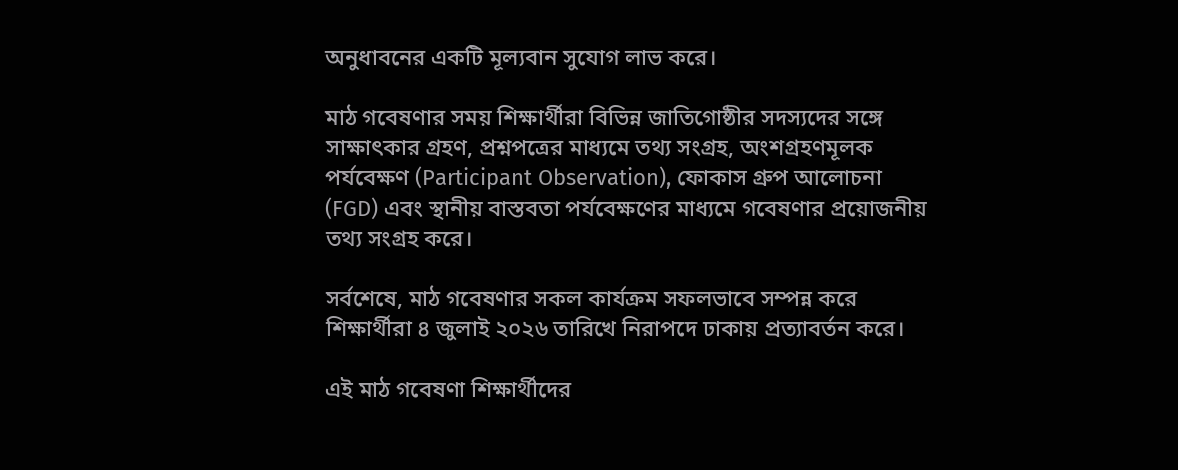অনুধাবনের একটি মূল্যবান সুযোগ লাভ করে।

মাঠ গবেষণার সময় শিক্ষার্থীরা বিভিন্ন জাতিগোষ্ঠীর সদস্যদের সঙ্গে সাক্ষাৎকার গ্রহণ, প্রশ্নপত্রের মাধ্যমে তথ্য সংগ্রহ, অংশগ্রহণমূলক পর্যবেক্ষণ (Participant Observation), ফোকাস গ্রুপ আলোচনা (FGD) এবং স্থানীয় বাস্তবতা পর্যবেক্ষণের মাধ্যমে গবেষণার প্রয়োজনীয় তথ্য সংগ্রহ করে।

সর্বশেষে, মাঠ গবেষণার সকল কার্যক্রম সফলভাবে সম্পন্ন করে শিক্ষার্থীরা ৪ জুলাই ২০২৬ তারিখে নিরাপদে ঢাকায় প্রত্যাবর্তন করে।

এই মাঠ গবেষণা শিক্ষার্থীদের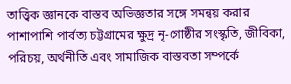তাত্ত্বিক জ্ঞানকে বাস্তব অভিজ্ঞতার সঙ্গে সমন্বয় করার পাশাপাশি পার্বত্য চট্টগ্রামের ক্ষুদ্র নৃ-গোষ্ঠীর সংস্কৃতি, জীবিকা, পরিচয়, অর্থনীতি এবং সামাজিক বাস্তবতা সম্পর্কে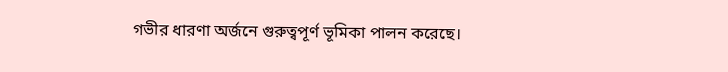গভীর ধারণা অর্জনে গুরুত্বপূর্ণ ভূমিকা পালন করেছে।